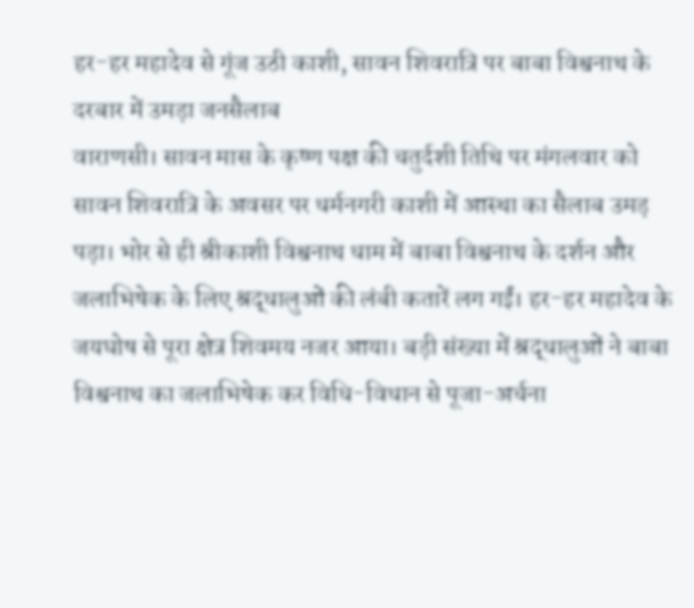हर-हर महादेव से गूंज उठी काशी, सावन शिवरात्रि पर बाबा विश्वनाथ के दरबार में उमड़ा जनसैलाब
वाराणसी। सावन मास के कृष्ण पक्ष की चतुर्दशी तिथि पर मंगलवार को सावन शिवरात्रि के अवसर पर धर्मनगरी काशी में आस्था का सैलाब उमड़ पड़ा। भोर से ही श्रीकाशी विश्वनाथ धाम में बाबा विश्वनाथ के दर्शन और जलाभिषेक के लिए श्रद्धालुओं की लंबी कतारें लग गईं। हर-हर महादेव के जयघोष से पूरा क्षेत्र शिवमय नजर आया। बड़ी संख्या में श्रद्धालुओं ने बाबा विश्वनाथ का जलाभिषेक कर विधि-विधान से पूजा-अर्चना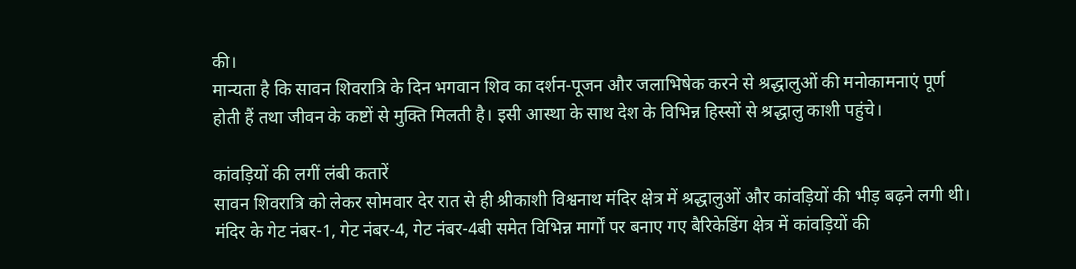की।
मान्यता है कि सावन शिवरात्रि के दिन भगवान शिव का दर्शन-पूजन और जलाभिषेक करने से श्रद्धालुओं की मनोकामनाएं पूर्ण होती हैं तथा जीवन के कष्टों से मुक्ति मिलती है। इसी आस्था के साथ देश के विभिन्न हिस्सों से श्रद्धालु काशी पहुंचे।

कांवड़ियों की लगीं लंबी कतारें
सावन शिवरात्रि को लेकर सोमवार देर रात से ही श्रीकाशी विश्वनाथ मंदिर क्षेत्र में श्रद्धालुओं और कांवड़ियों की भीड़ बढ़ने लगी थी। मंदिर के गेट नंबर-1, गेट नंबर-4, गेट नंबर-4बी समेत विभिन्न मार्गों पर बनाए गए बैरिकेडिंग क्षेत्र में कांवड़ियों की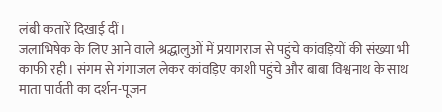लंबी कतारें दिखाई दीं।
जलाभिषेक के लिए आने वाले श्रद्धालुओं में प्रयागराज से पहुंचे कांवड़ियों की संख्या भी काफी रही। संगम से गंगाजल लेकर कांवड़िए काशी पहुंचे और बाबा विश्वनाथ के साथ माता पार्वती का दर्शन-पूजन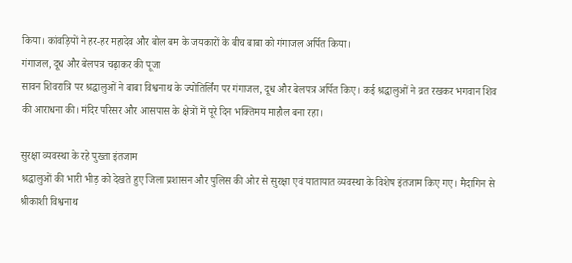किया। कांवड़ियों ने हर-हर महादेव और बोल बम के जयकारों के बीच बाबा को गंगाजल अर्पित किया।
गंगाजल, दूध और बेलपत्र चढ़ाकर की पूजा
सावन शिवरात्रि पर श्रद्धालुओं ने बाबा विश्वनाथ के ज्योतिर्लिंग पर गंगाजल, दूध और बेलपत्र अर्पित किए। कई श्रद्धालुओं ने व्रत रखकर भगवान शिव की आराधना की। मंदिर परिसर और आसपास के क्षेत्रों में पूरे दिन भक्तिमय माहौल बना रहा।

सुरक्षा व्यवस्था के रहे पुख्ता इंतजाम
श्रद्धालुओं की भारी भीड़ को देखते हुए जिला प्रशासन और पुलिस की ओर से सुरक्षा एवं यातायात व्यवस्था के विशेष इंतजाम किए गए। मैदागिन से श्रीकाशी विश्वनाथ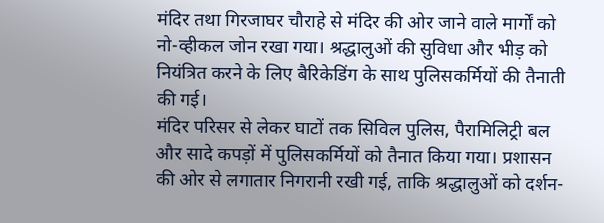मंदिर तथा गिरजाघर चौराहे से मंदिर की ओर जाने वाले मार्गों को नो-व्हीकल जोन रखा गया। श्रद्धालुओं की सुविधा और भीड़ को नियंत्रित करने के लिए बैरिकेडिंग के साथ पुलिसकर्मियों की तैनाती की गई।
मंदिर परिसर से लेकर घाटों तक सिविल पुलिस, पैरामिलिट्री बल और सादे कपड़ों में पुलिसकर्मियों को तैनात किया गया। प्रशासन की ओर से लगातार निगरानी रखी गई, ताकि श्रद्धालुओं को दर्शन-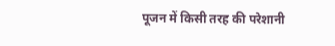पूजन में किसी तरह की परेशानी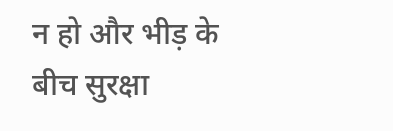न हो और भीड़ के बीच सुरक्षा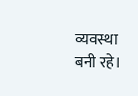व्यवस्था बनी रहे।